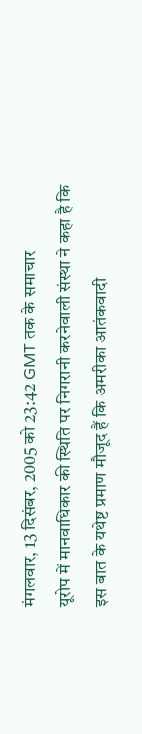मंगलवार, 13 दिसंबर, 2005 को 23:42 GMT तक के समाचार
यूरोप में मानवाधिकार की स्थिति पर निगरानी करनेवाली संस्था ने कहा है कि इस बात के यथेष्ट प्रमाण मौजूद हैं कि अमरीका आतंकवादी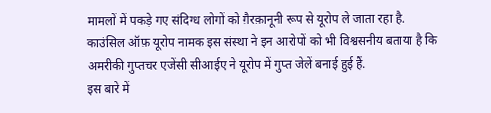मामलों में पकड़े गए संदिग्ध लोगों को ग़ैरक़ानूनी रूप से यूरोप ले जाता रहा है.
काउंसिल ऑफ़ यूरोप नामक इस संस्था ने इन आरोपों को भी विश्वसनीय बताया है कि अमरीकी गुप्तचर एजेंसी सीआईए ने यूरोप में गुप्त जेलें बनाई हुई हैं.
इस बारे में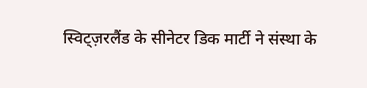स्विट्ज़रलैंड के सीनेटर डिक मार्टी ने संस्था के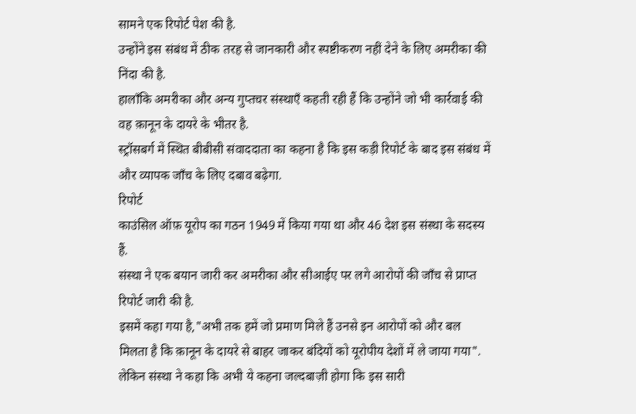सामने एक रिपोर्ट पेश की है.
उन्होंने इस संबंध में ठीक तरह से जानकारी और स्पष्टीकरण नहीं देने के लिए अमरीका की निंदा की है.
हालाँकि अमरीका और अन्य गुप्तचर संस्थाएँ कहती रही हैं कि उन्होंने जो भी कार्रवाई की वह क़ानून के दायरे के भीतर है.
स्ट्रॉसबर्ग में स्थित बीबीसी संवाददाता का कहना है कि इस कड़ी रिपोर्ट के बाद इस संबंध में और व्यापक जाँच के लिए दबाव बढ़ेगा.
रिपोर्ट
काउंसिल ऑफ़ यूरोप का गठन 1949 में किया गया था और 46 देश इस संस्था के सदस्य हैं.
संस्था ने एक बयान जारी कर अमरीका और सीआईए पर लगे आरोपों की जाँच से प्राप्त रिपोर्ट जारी की है.
इसमें कहा गया है,"अभी तक हमें जो प्रमाण मिले हैं उनसे इन आरोपों को और बल मिलता है कि क़ानून के दायरे से बाहर जाकर बंदियों को यूरोपीय देशों में ले जाया गया".
लेकिन संस्था ने कहा कि अभी ये कहना जल्दबाज़ी होगा कि इस सारी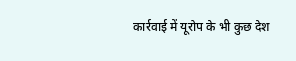कार्रवाई में यूरोप के भी कुछ देश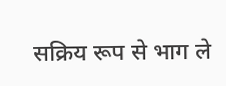सक्रिय रूप से भाग ले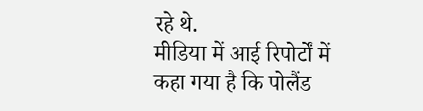रहे थे.
मीडिया में आई रिपोर्टों में कहा गया है कि पोलैंड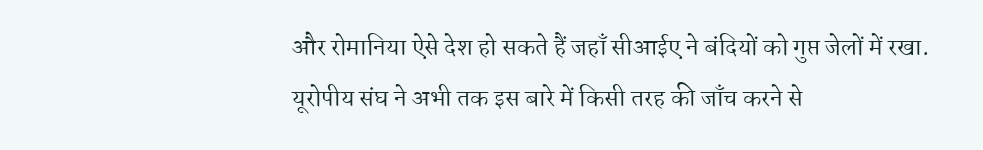और रोमानिया ऐसे देश हो सकते हैं जहाँ सीआईए ने बंदियों को गुप्त जेलों में रखा.
यूरोपीय संघ ने अभी तक इस बारे में किसी तरह की जाँच करने से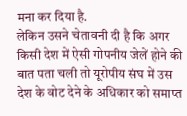मना कर दिया है.
लेकिन उसने चेतावनी दी है कि अगर किसी देश में ऐसी गोपनीय जेलें होने की बात पता चली तो यूरोपीय संघ में उस देश के वोट देने के अधिकार को समाप्त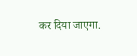कर दिया जाएगा.